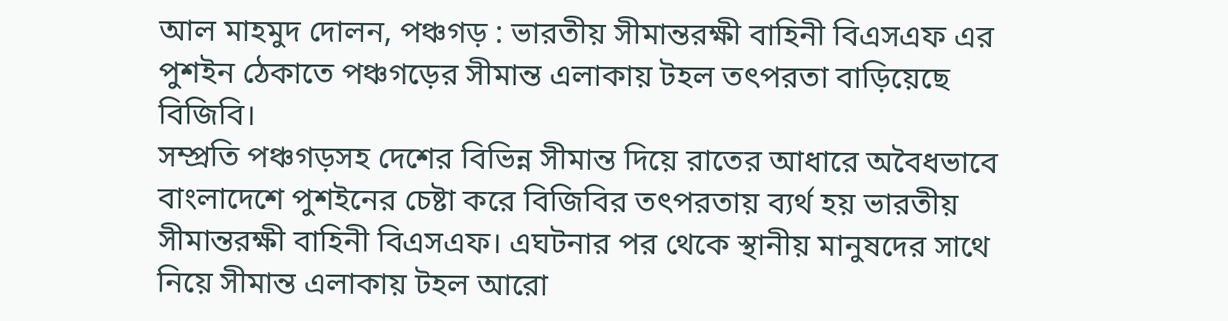আল মাহমুদ দোলন, পঞ্চগড় : ভারতীয় সীমান্তরক্ষী বাহিনী বিএসএফ এর পুশইন ঠেকাতে পঞ্চগড়ের সীমান্ত এলাকায় টহল তৎপরতা বাড়িয়েছে বিজিবি।
সম্প্রতি পঞ্চগড়সহ দেশের বিভিন্ন সীমান্ত দিয়ে রাতের আধারে অবৈধভাবে বাংলাদেশে পুশইনের চেষ্টা করে বিজিবির তৎপরতায় ব্যর্থ হয় ভারতীয় সীমান্তরক্ষী বাহিনী বিএসএফ। এঘটনার পর থেকে স্থানীয় মানুষদের সাথে নিয়ে সীমান্ত এলাকায় টহল আরো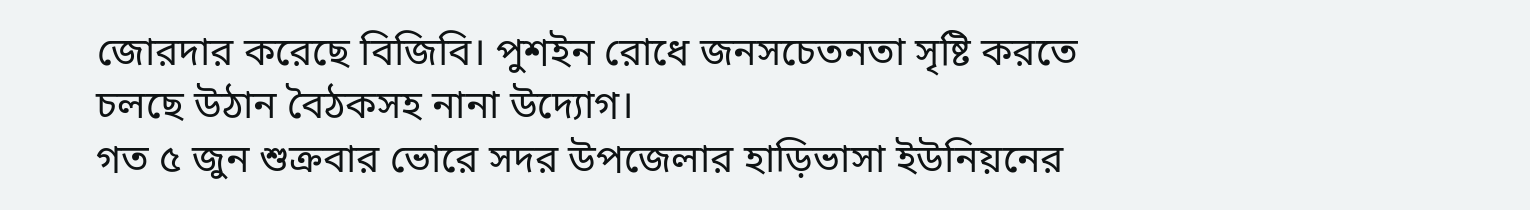জোরদার করেছে বিজিবি। পুশইন রোধে জনসচেতনতা সৃষ্টি করতে চলছে উঠান বৈঠকসহ নানা উদ্যোগ।
গত ৫ জুন শুক্রবার ভোরে সদর উপজেলার হাড়িভাসা ইউনিয়নের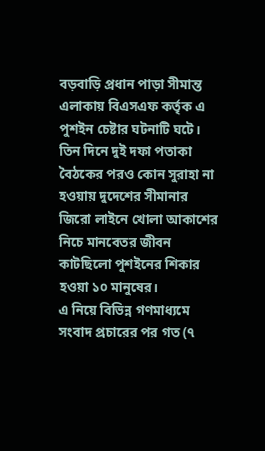বড়বাড়ি প্রধান পাড়া সীমান্ত এলাকায় বিএসএফ কর্তৃক এ পুশইন চেষ্টার ঘটনাটি ঘটে। তিন দিনে দুই দফা পতাকা বৈঠকের পরও কোন সুরাহা না হওয়ায় দুদেশের সীমানার জিরো লাইনে খোলা আকাশের নিচে মানবেতর জীবন কাটছিলো পুশইনের শিকার হওয়া ১০ মানুষের।
এ নিয়ে বিভিন্ন গণমাধ্যমে সংবাদ প্রচারের পর গত (৭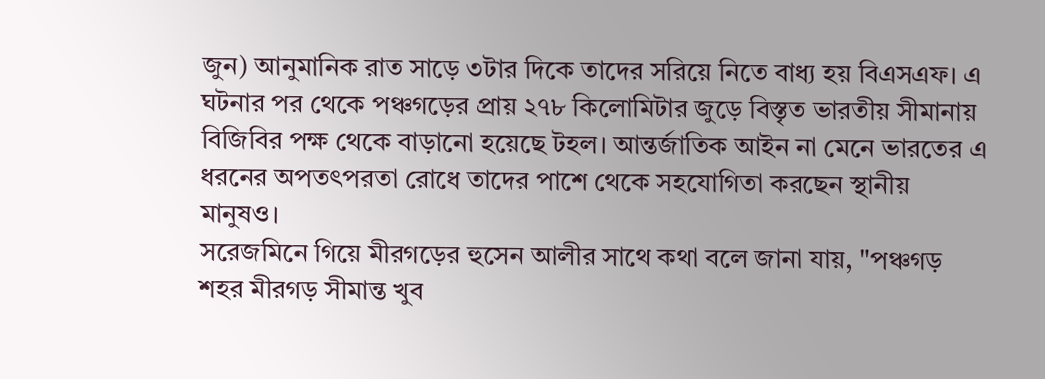জুন) আনুমানিক রাত সাড়ে ৩টার দিকে তাদের সরিয়ে নিতে বাধ্য হয় বিএসএফ। এ ঘটনার পর থেকে পঞ্চগড়ের প্রায় ২৭৮ কিলোমিটার জুড়ে বিস্তৃত ভারতীয় সীমানায় বিজিবির পক্ষ থেকে বাড়ানো হয়েছে টহল। আন্তর্জাতিক আইন না মেনে ভারতের এ ধরনের অপতৎপরতা রোধে তাদের পাশে থেকে সহযোগিতা করছেন স্থানীয় মানুষও।
সরেজমিনে গিয়ে মীরগড়ের হুসেন আলীর সাথে কথা বলে জানা যায়, "পঞ্চগড় শহর মীরগড় সীমান্ত খুব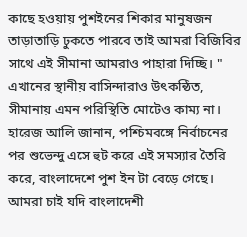কাছে হওয়ায় পুশইনের শিকার মানুষজন তাড়াতাড়ি ঢুকতে পারবে তাই আমরা বিজিবির সাথে এই সীমানা আমরাও পাহারা দিচ্ছি। "
এখানের স্থানীয় বাসিন্দারাও উৎকন্ঠিত, সীমানায় এমন পরিস্থিতি মোটেও কাম্য না। হারেজ আলি জানান, পশ্চিমবঙ্গে নির্বাচনের পর শুভেন্দু এসে হুট করে এই সমস্যার তৈরি করে, বাংলাদেশে পুশ ইন টা বেড়ে গেছে। আমরা চাই যদি বাংলাদেশী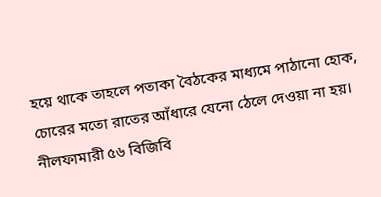হয়ে থাকে তাহলে পতাকা বৈঠকের মাধ্যমে পাঠানো হোক, চোরের মতো রাতের আঁধারে যেনো ঠেলে দেওয়া না হয়।
নীলফামারী ৫৬ বিজিবি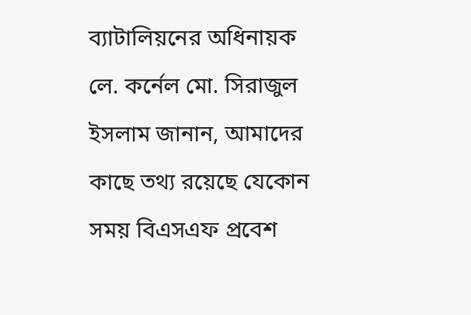ব্যাটালিয়নের অধিনায়ক লে. কর্নেল মো. সিরাজুল ইসলাম জানান, আমাদের কাছে তথ্য রয়েছে যেকোন সময় বিএসএফ প্রবেশ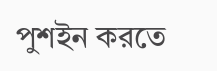পুশইন করতে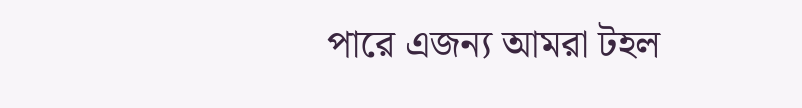পারে এজন্য আমরা টহল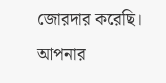জোরদার করেছি।
আপনার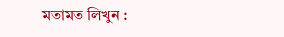মতামত লিখুন :